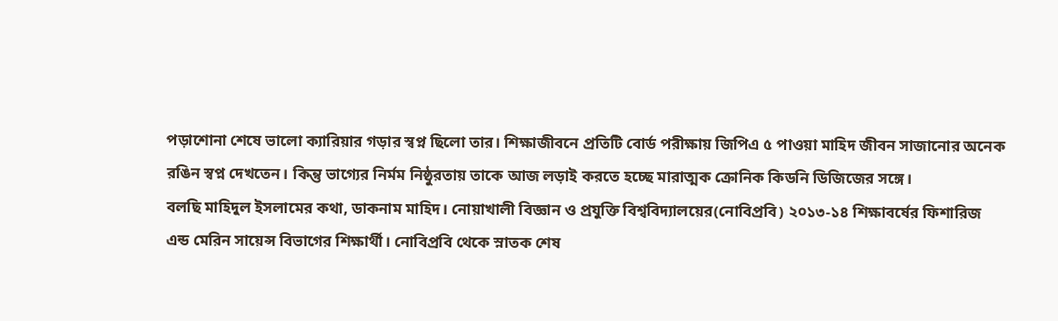পড়াশোনা শেষে ভালো ক্যারিয়ার গড়ার স্বপ্ন ছিলো তার। শিক্ষাজীবনে প্রতিটি বোর্ড পরীক্ষায় জিপিএ ৫ পাওয়া মাহিদ জীবন সাজানোর অনেক রঙিন স্বপ্ন দেখতেন। কিন্তু ভাগ্যের নির্মম নিষ্ঠুরতায় তাকে আজ লড়াই করতে হচ্ছে মারাত্মক ক্রোনিক কিডনি ডিজিজের সঙ্গে।
বলছি মাহিদুল ইসলামের কথা, ডাকনাম মাহিদ। নোয়াখালী বিজ্ঞান ও প্রযুক্তি বিশ্ববিদ্যালয়ের(নোবিপ্রবি) ২০১৩-১৪ শিক্ষাবর্ষের ফিশারিজ এন্ড মেরিন সায়েন্স বিভাগের শিক্ষার্থী। নোবিপ্রবি থেকে স্নাতক শেষ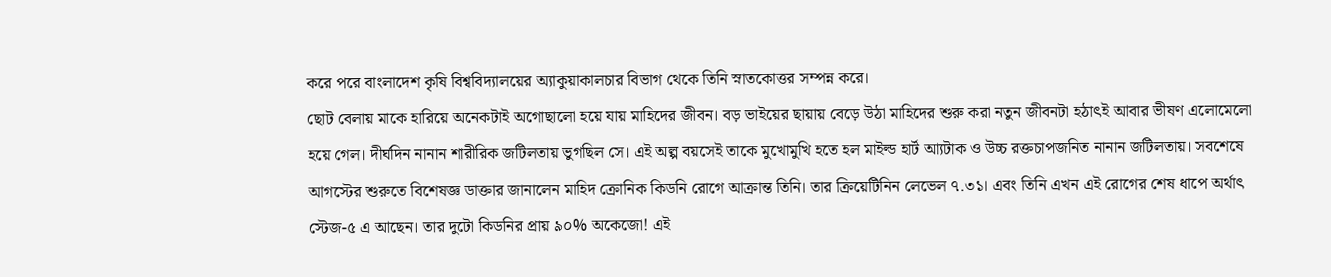করে পরে বাংলাদেশ কৃষি বিশ্ববিদ্যালয়ের অ্যাকুয়াকালচার বিভাগ থেকে তিনি স্নাতকোত্তর সম্পন্ন করে।
ছোট বেলায় মাকে হারিয়ে অনেকটাই অগোছালো হয়ে যায় মাহিদের জীবন। বড় ভাইয়ের ছায়ায় বেড়ে উঠা মাহিদের শুরু করা নতুন জীবনটা হঠাৎই আবার ভীষণ এলোমেলো হয়ে গেল। দীর্ঘদিন নানান শারীরিক জটিলতায় ভুগছিল সে। এই অল্প বয়সেই তাকে মুখোমুখি হতে হল মাইল্ড হার্ট আ্যটাক ও উচ্চ রক্তচাপজনিত নানান জটিলতায়। সবশেষে আগস্টের শুরুতে বিশেষজ্ঞ ডাক্তার জানালেন মাহিদ ক্রোনিক কিডনি রোগে আক্রান্ত তিনি। তার ক্রিয়েটিনিন লেভেল ৭.৩১। এবং তিনি এখন এই রোগের শেষ ধাপে অর্থাৎ স্টেজ-৫ এ আছেন। তার দুটো কিডনির প্রায় ৯০% অকেজো! এই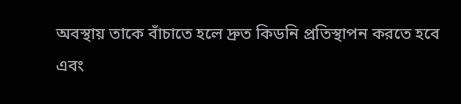অবস্থায় তাকে বাঁচাতে হলে দ্রুত কিডনি প্রতিস্থাপন করতে হবে এবং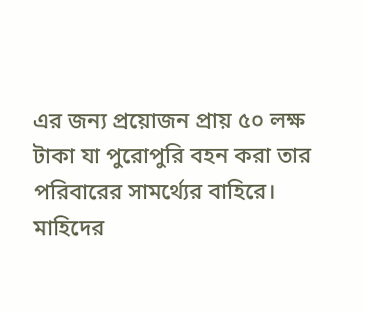এর জন্য প্রয়োজন প্রায় ৫০ লক্ষ টাকা যা পুরোপুরি বহন করা তার পরিবারের সামর্থ্যের বাহিরে।
মাহিদের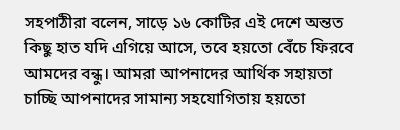সহপাঠীরা বলেন, সাড়ে ১৬ কোটির এই দেশে অন্তত কিছু হাত যদি এগিয়ে আসে, তবে হয়তো বেঁচে ফিরবে আমদের বন্ধু। আমরা আপনাদের আর্থিক সহায়তা চাচ্ছি আপনাদের সামান্য সহযোগিতায় হয়তো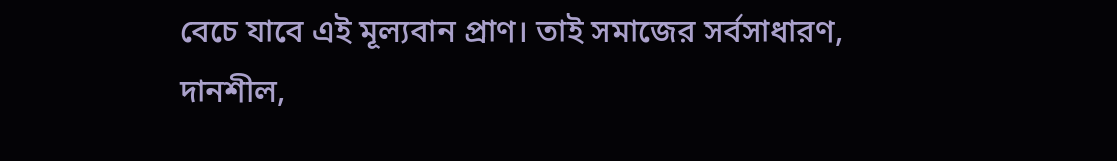বেচে যাবে এই মূল্যবান প্রাণ। তাই সমাজের সর্বসাধারণ, দানশীল,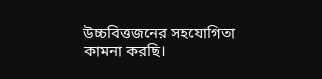উচ্চবিত্তজনের সহযোগিতা কামনা করছি।